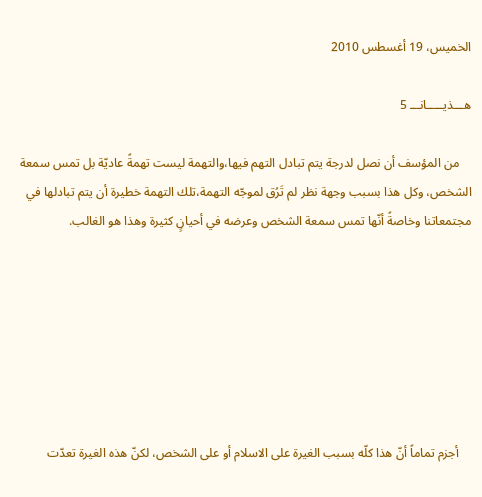الخميس، 19 أغسطس 2010

هـــذيـــــانـــ 5

    من المؤسف أن نصل لدرجة يتم تبادل التهم فيها،والتهمة ليست تهمةً عاديّة بل تمس سمعة الشخص، وكل هذا بسبب وجهة نظر لم تَرُق لموجّه التهمة،تلك التهمة خطيرة أن يتم تبادلها في مجتمعاتنا وخاصةً أنّها تمس سمعة الشخص وعرضه في أحيانٍ كثيرة وهذا هو الغالب.







    أجزم تماماً أنّ هذا كلّه بسبب الغيرة على الاسلام أو على الشخص، لكنّ هذه الغيرة تعدّت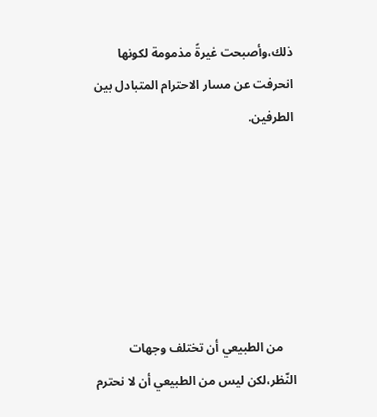ذلك،وأصبحت غيرةً مذمومة لكونها انحرفت عن مسار الاحترام المتبادل بين الطرفين.






    من الطبيعي أن تختلف وجهات النّظر،لكن ليس من الطبيعي أن لا نحترم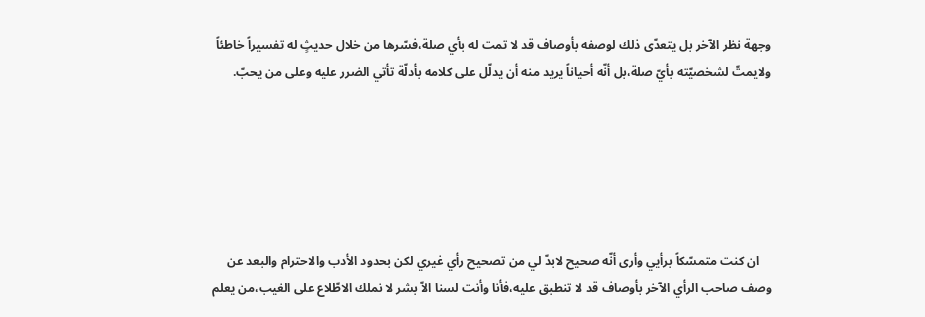وجهة نظر الآخر بل يتعدّى ذلك لوصفه بأوصاف قد لا تمت له بأي صلة،فسّرها من خلال حديثٍ له تفسيراً خاطئاً ولايمتّ لشخصيّته بأيّ صلة،بل أنّه أحياناً يريد منه أن يدلّل على كلامه بأدلّة تأتي الضرر عليه وعلى من يحبّ.






    ان كنت متمسّكاً برأيي وأرى أنّه صحيح لابدّ لي من تصحيح رأي غيري لكن بحدود الأدب والاحترام والبعد عن وصف صاحب الرأي الآخر بأوصاف قد لا تنطبق عليه،فأنا وأنت لسنا الاّ بشر لا نملك الاطّلاع على الغيب،من يعلم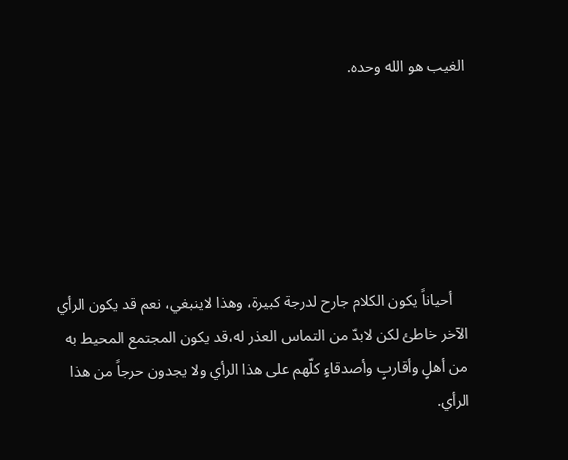الغيب هو الله وحده.






    أحياناً يكون الكلام جارح لدرجة كبيرة، وهذا لاينبغي، نعم قد يكون الرأي الآخر خاطئ لكن لابدّ من التماس العذر له،قد يكون المجتمع المحيط به من أهلٍ وأقاربٍ وأصدقاءٍ كلّهم على هذا الرأي ولا يجدون حرجاً من هذا الرأي.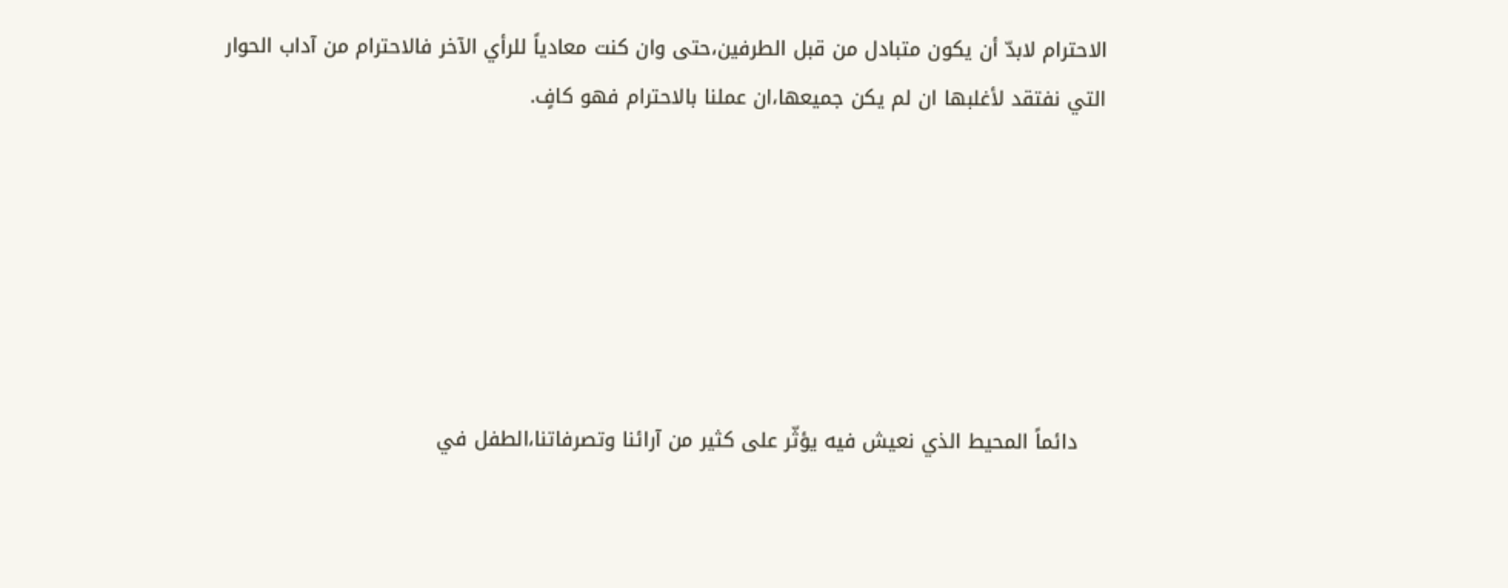الاحترام لابدّ أن يكون متبادل من قبل الطرفين،حتى وان كنت معادياً للرأي الآخر فالاحترام من آداب الحوار التي نفتقد لأغلبها ان لم يكن جميعها،ان عملنا بالاحترام فهو كافٍ.






    دائماً المحيط الذي نعيش فيه يؤثّر على كثير من آرائنا وتصرفاتنا،الطفل في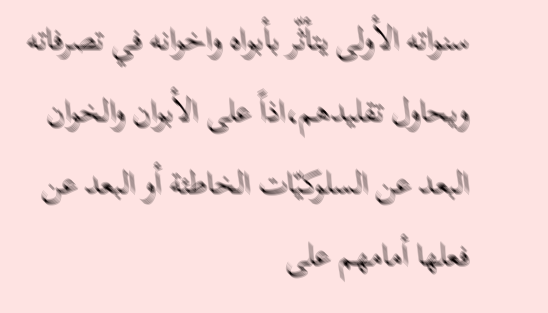سنواته الأولى يتأثّر بأبواه واخوانه في تصرفاته ويحاول تقليدهم،اذاً على الأبوان والخوان البعد عن السلوكيّات الخاطئة أو البعد عن فعلها أمامهم على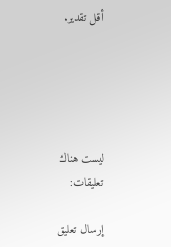أقل تقدير.





ليست هناك تعليقات:

إرسال تعليق